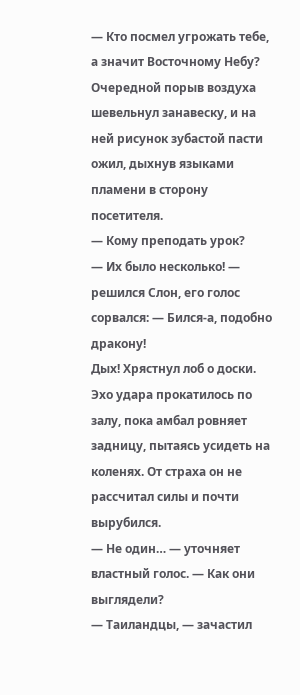— Кто посмел угрожать тебе, а значит Восточному Небу?
Очередной порыв воздуха шевельнул занавеску, и на ней рисунок зубастой пасти ожил, дыхнув языками пламени в сторону посетителя.
— Кому преподать урок?
— Их было несколько! — решился Слон, его голос сорвался: — Бился-а, подобно дракону!
Дых! Хрястнул лоб о доски. Эхо удара прокатилось по залу, пока амбал ровняет задницу, пытаясь усидеть на коленях. От страха он не рассчитал силы и почти вырубился.
— Не один… — уточняет властный голос. — Как они выглядели?
— Таиландцы, — зачастил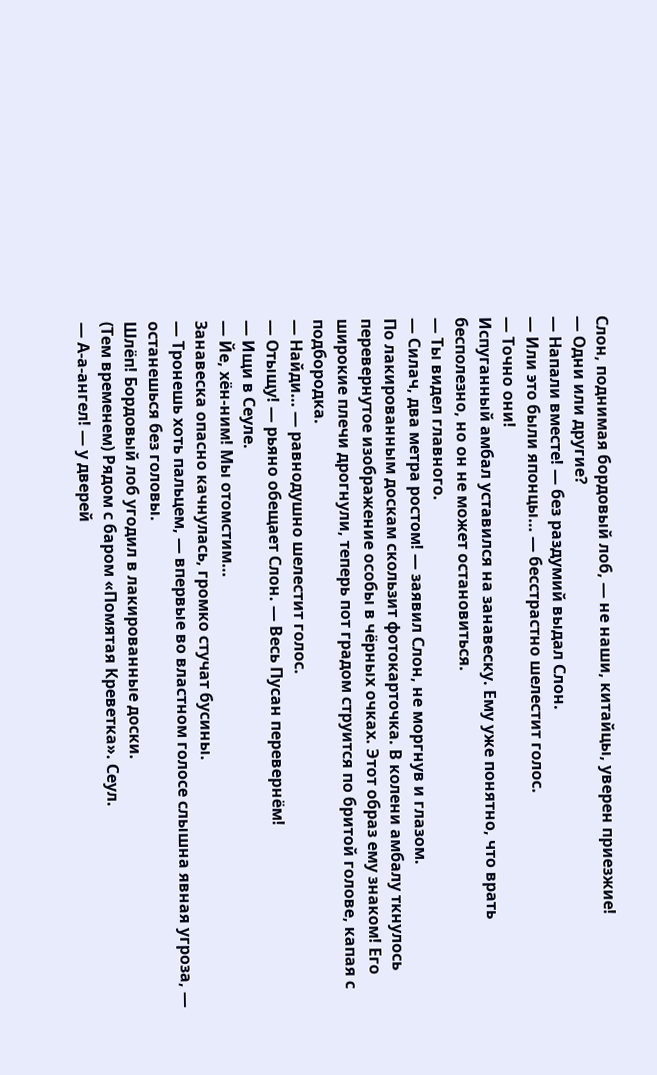Слон, поднимая бордовый лоб, — не наши, китайцы, уверен приезжие!
— Одни или другие?
— Напали вместе! — без раздумий выдал Слон.
— Или это были японцы… — бесстрастно шелестит голос.
— Точно они!
Испуганный амбал уставился на занавеску. Ему уже понятно, что врать бесполезно, но он не может остановиться.
— Ты видел главного.
— Силач, два метра ростом! — заявил Слон, не моргнув и глазом.
По лакированным доскам скользит фотокарточка. В колени амбалу ткнулось перевернутое изображение особы в чёрных очках. Этот образ ему знаком! Его широкие плечи дрогнули, теперь пот градом струится по бритой голове, капая с подбородка.
— Найди… — равнодушно шелестит голос.
— Отыщу! — рьяно обещает Слон. — Весь Пусан перевернём!
— Ищи в Сеуле.
— Йе, хён-ним! Мы отомстим…
Занавеска опасно качнулась, громко стучат бусины.
— Тронешь хоть пальцем, — впервые во властном голосе слышна явная угроза, — останешься без головы.
Шлёп! Бордовый лоб угодил в лакированные доски.
(Тем временем) Рядом с баром «Помятая Креветка». Сеул.
— А-а-ангел! — у дверей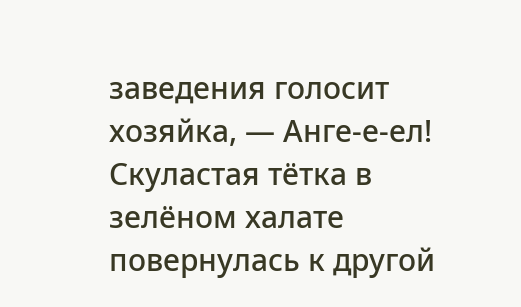заведения голосит хозяйка, — Анге-е-ел!
Скуластая тётка в зелёном халате повернулась к другой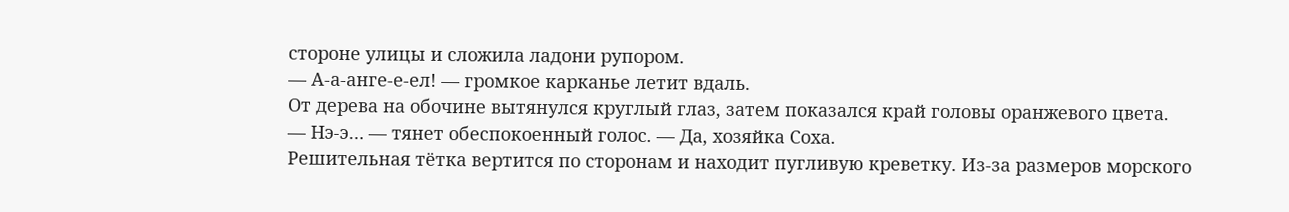стороне улицы и сложила ладони рупором.
— А-а-анге-е-ел! — громкое карканье летит вдаль.
От дерева на обочине вытянулся круглый глаз, затем показался край головы оранжевого цвета.
— Нэ-э… — тянет обеспокоенный голос. — Да, хозяйка Соха.
Решительная тётка вертится по сторонам и находит пугливую креветку. Из-за размеров морского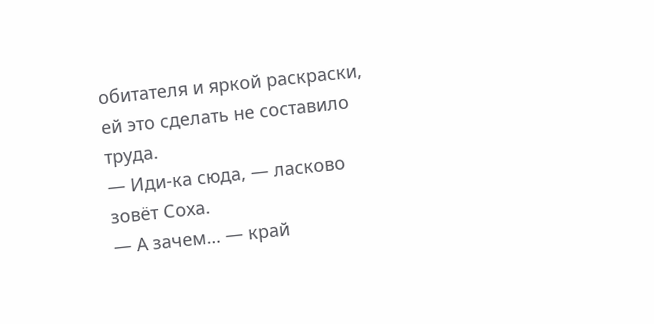обитателя и яркой раскраски, ей это сделать не составило труда.
— Иди-ка сюда, — ласково зовёт Соха.
— А зачем… — край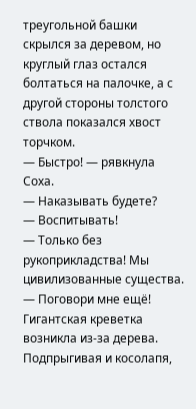треугольной башки скрылся за деревом, но круглый глаз остался болтаться на палочке, а с другой стороны толстого ствола показался хвост торчком.
— Быстро! — рявкнула Соха.
— Наказывать будете?
— Воспитывать!
— Только без рукоприкладства! Мы цивилизованные существа.
— Поговори мне ещё!
Гигантская креветка возникла из-за дерева. Подпрыгивая и косолапя,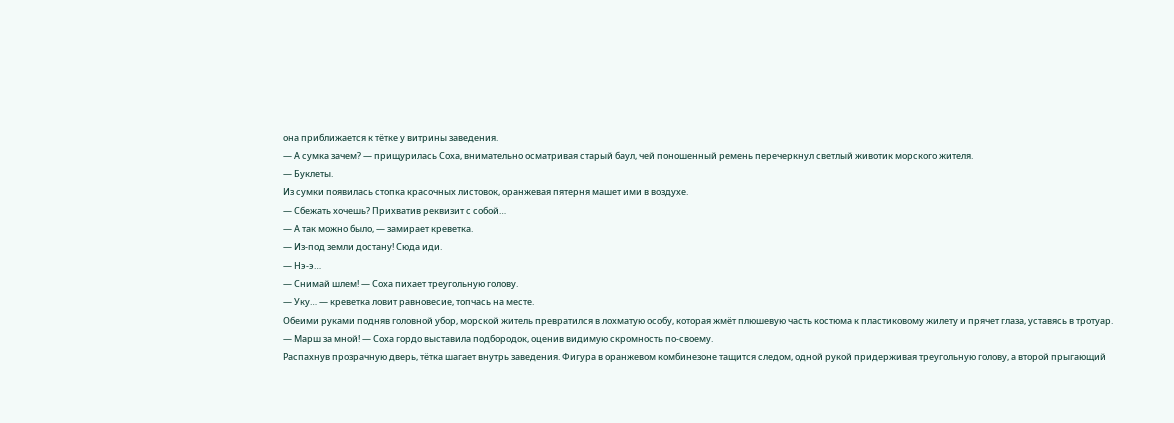она приближается к тётке у витрины заведения.
— А сумка зачем? — прищурилась Соха, внимательно осматривая старый баул, чей поношенный ремень перечеркнул светлый животик морского жителя.
— Буклеты.
Из сумки появилась стопка красочных листовок, оранжевая пятерня машет ими в воздухе.
— Сбежать хочешь? Прихватив реквизит с собой…
— А так можно было, — замирает креветка.
— Из-под земли достану! Сюда иди.
— Нэ-э…
— Снимай шлем! — Соха пихает треугольную голову.
— Уку… — креветка ловит равновесие, топчась на месте.
Обеими руками подняв головной убор, морской житель превратился в лохматую особу, которая жмёт плюшевую часть костюма к пластиковому жилету и прячет глаза, уставясь в тротуар.
— Марш за мной! — Соха гордо выставила подбородок, оценив видимую скромность по-своему.
Распахнув прозрачную дверь, тётка шагает внутрь заведения. Фигура в оранжевом комбинезоне тащится следом, одной рукой придерживая треугольную голову, а второй прыгающий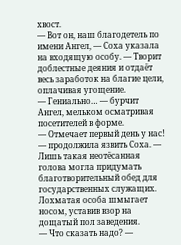хвост.
— Вот он, наш благодетель по имени Ангел, — Соха указала на входящую особу. — Творит доблестные деяния и отдаёт весь заработок на благие цели, оплачивая угощение.
— Гениально… — бурчит Ангел, мельком осматривая посетителей в форме.
— Отмечает первый день у нас! — продолжила язвить Соха. — Лишь такая неотёсанная голова могла придумать благотворительный обед для государственных служащих.
Лохматая особа шмыгает носом, уставив взор на дощатый пол заведения.
— Что сказать надо? —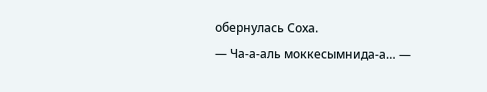обернулась Соха.
— Ча-а-аль моккесымнида-а… —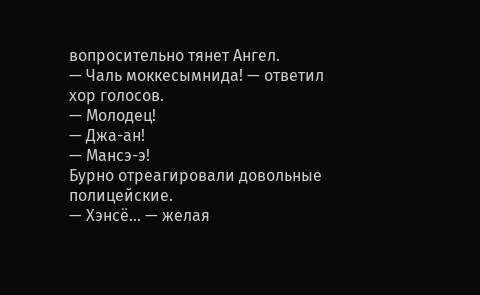вопросительно тянет Ангел.
— Чаль моккесымнида! — ответил хор голосов.
— Молодец!
— Джа-ан!
— Мансэ-э!
Бурно отреагировали довольные полицейские.
— Хэнсё… — желая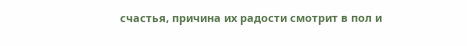счастья, причина их радости смотрит в пол и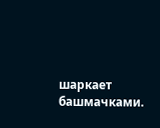шаркает башмачками.